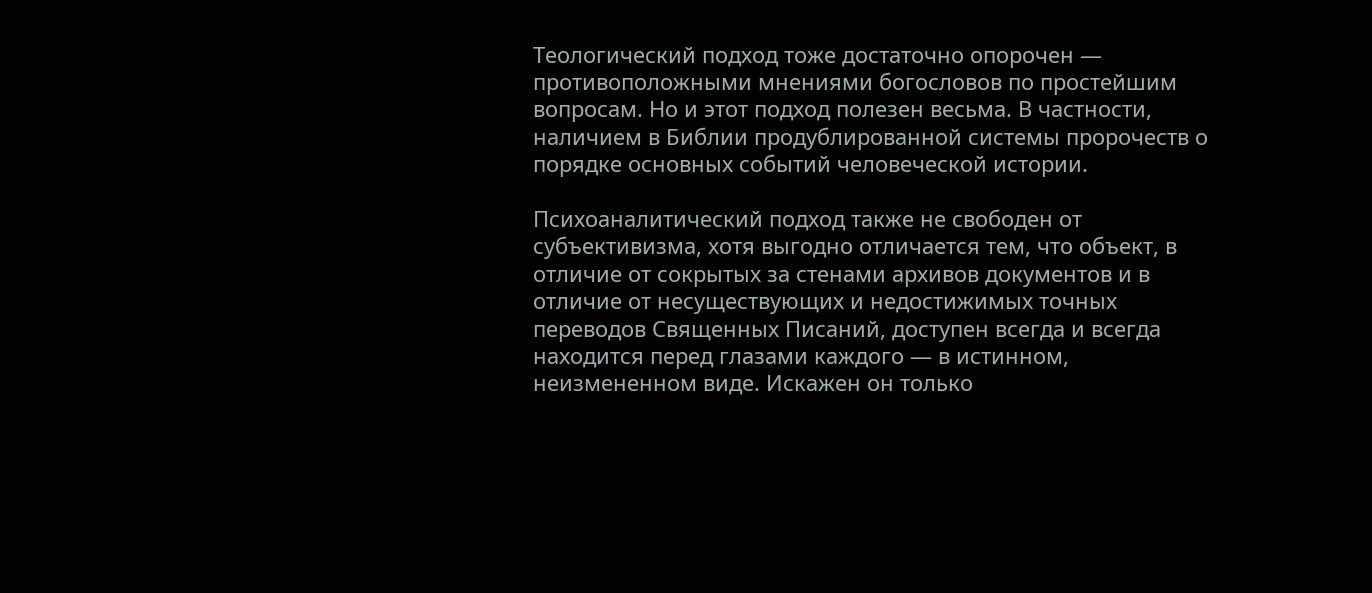Теологический подход тоже достаточно опорочен — противоположными мнениями богословов по простейшим вопросам. Но и этот подход полезен весьма. В частности, наличием в Библии продублированной системы пророчеств о порядке основных событий человеческой истории.

Психоаналитический подход также не свободен от субъективизма, хотя выгодно отличается тем, что объект, в отличие от сокрытых за стенами архивов документов и в отличие от несуществующих и недостижимых точных переводов Священных Писаний, доступен всегда и всегда находится перед глазами каждого — в истинном, неизмененном виде. Искажен он только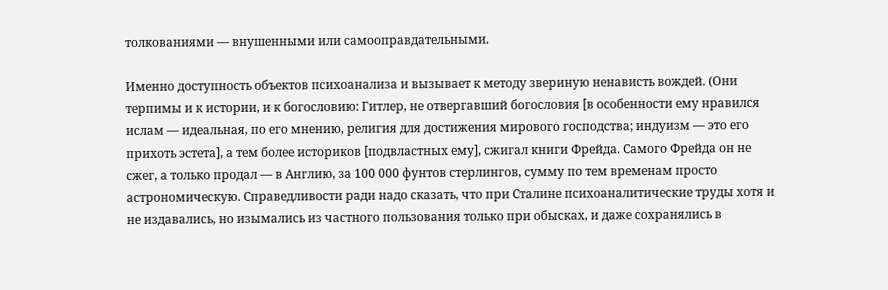толкованиями — внушенными или самооправдательными.

Именно доступность объектов психоанализа и вызывает к методу звериную ненависть вождей. (Они терпимы и к истории, и к богословию: Гитлер, не отвергавший богословия [в особенности ему нравился ислам — идеальная, по его мнению, религия для достижения мирового господства; индуизм — это его прихоть эстета], а тем более историков [подвластных ему], сжигал книги Фрейда. Самого Фрейда он не сжег, а только продал — в Англию, за 100 000 фунтов стерлингов, сумму по тем временам просто астрономическую. Справедливости ради надо сказать, что при Сталине психоаналитические труды хотя и не издавались, но изымались из частного пользования только при обысках, и даже сохранялись в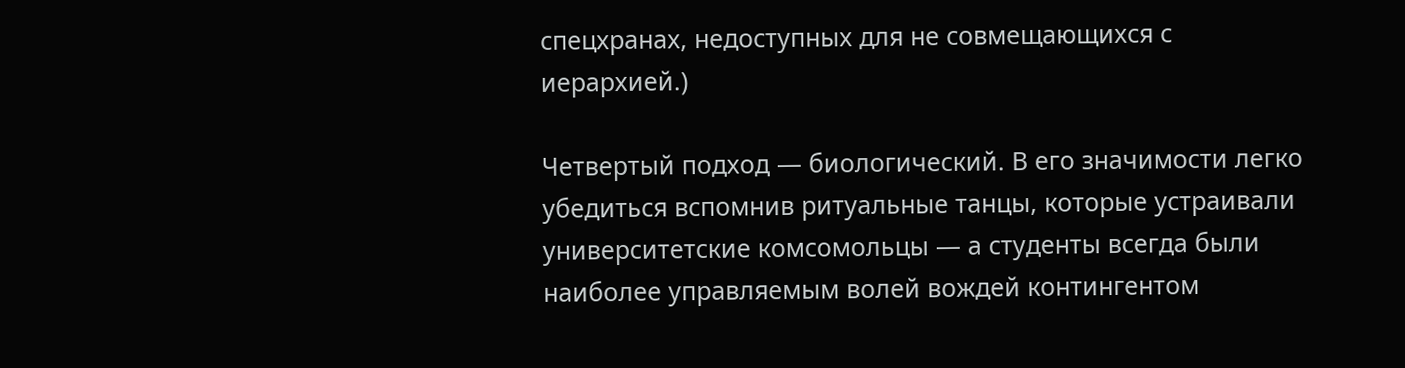спецхранах, недоступных для не совмещающихся с иерархией.)

Четвертый подход — биологический. В его значимости легко убедиться вспомнив ритуальные танцы, которые устраивали университетские комсомольцы — а студенты всегда были наиболее управляемым волей вождей контингентом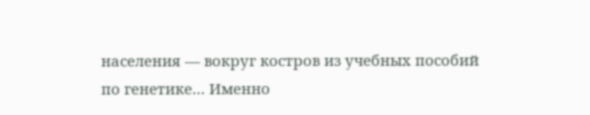населения — вокруг костров из учебных пособий по генетике… Именно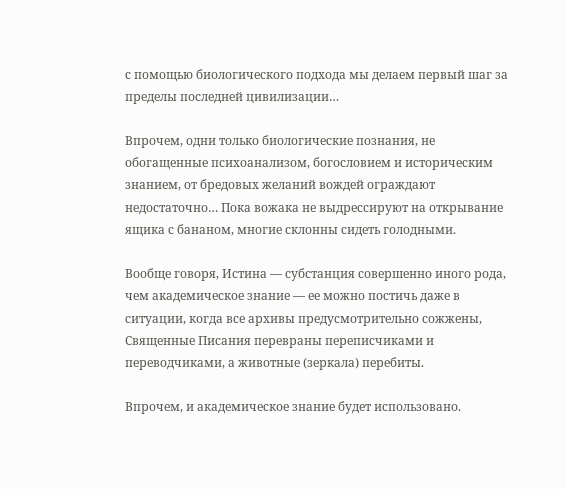с помощью биологического подхода мы делаем первый шаг за пределы последней цивилизации…

Впрочем, одни только биологические познания, не обогащенные психоанализом, богословием и историческим знанием, от бредовых желаний вождей ограждают недостаточно… Пока вожака не выдрессируют на открывание ящика с бананом, многие склонны сидеть голодными.

Вообще говоря, Истина — субстанция совершенно иного рода, чем академическое знание — ее можно постичь даже в ситуации, когда все архивы предусмотрительно сожжены, Священные Писания перевраны переписчиками и переводчиками, а животные (зеркала) перебиты.

Впрочем, и академическое знание будет использовано.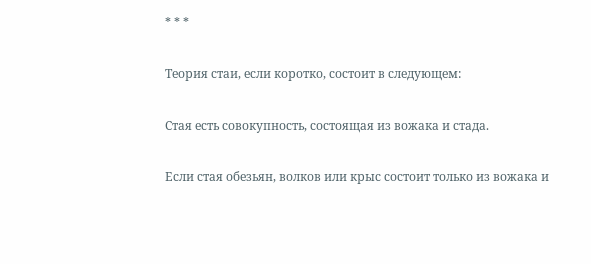* * *

Теория стаи, если коротко, состоит в следующем:

Стая есть совокупность, состоящая из вожака и стада.

Если стая обезьян, волков или крыс состоит только из вожака и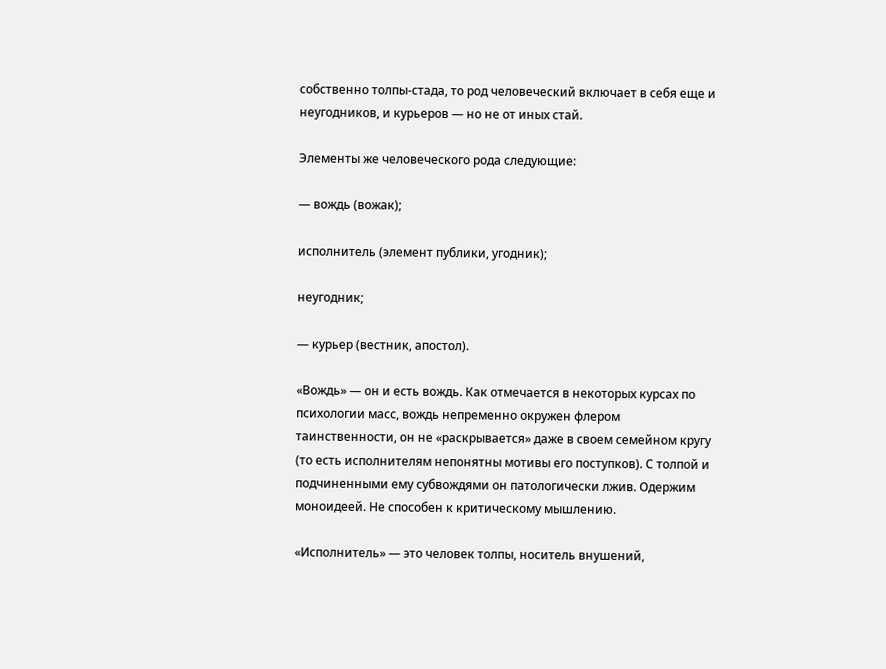собственно толпы-стада, то род человеческий включает в себя еще и неугодников, и курьеров — но не от иных стай.

Элементы же человеческого рода следующие:

— вождь (вожак);

исполнитель (элемент публики, угодник);

неугодник;

— курьер (вестник, апостол).

«Вождь» — он и есть вождь. Как отмечается в некоторых курсах по психологии масс, вождь непременно окружен флером таинственности, он не «раскрывается» даже в своем семейном кругу (то есть исполнителям непонятны мотивы его поступков). С толпой и подчиненными ему субвождями он патологически лжив. Одержим моноидеей. Не способен к критическому мышлению.

«Исполнитель» — это человек толпы, носитель внушений,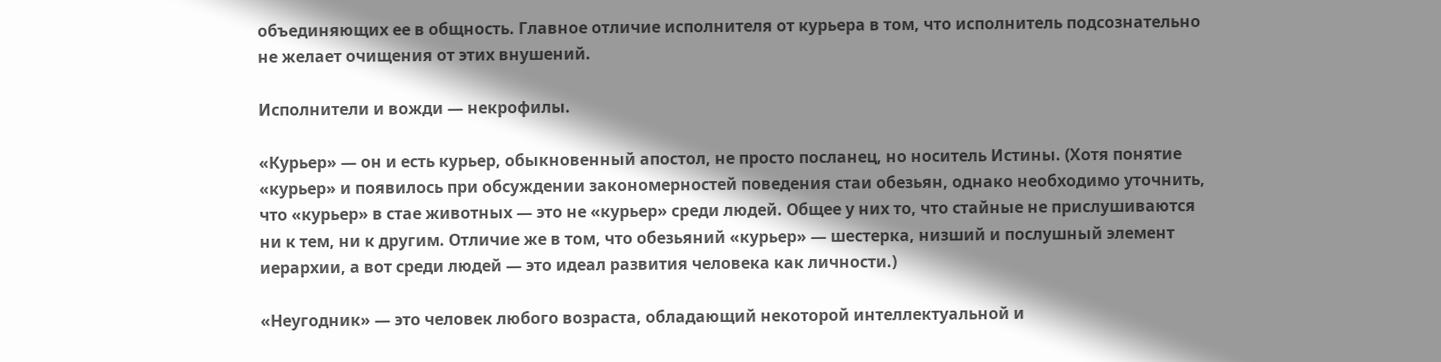объединяющих ее в общность. Главное отличие исполнителя от курьера в том, что исполнитель подсознательно не желает очищения от этих внушений.

Исполнители и вожди — некрофилы.

«Курьер» — он и есть курьер, обыкновенный апостол, не просто посланец, но носитель Истины. (Хотя понятие «курьер» и появилось при обсуждении закономерностей поведения стаи обезьян, однако необходимо уточнить, что «курьер» в стае животных — это не «курьер» среди людей. Общее у них то, что стайные не прислушиваются ни к тем, ни к другим. Отличие же в том, что обезьяний «курьер» — шестерка, низший и послушный элемент иерархии, а вот среди людей — это идеал развития человека как личности.)

«Неугодник» — это человек любого возраста, обладающий некоторой интеллектуальной и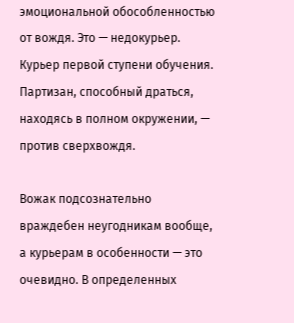эмоциональной обособленностью от вождя. Это — недокурьер. Курьер первой ступени обучения. Партизан, способный драться, находясь в полном окружении, — против сверхвождя.

Вожак подсознательно враждебен неугодникам вообще, а курьерам в особенности — это очевидно. В определенных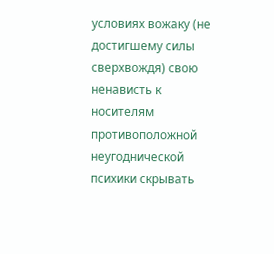условиях вожаку (не достигшему силы сверхвождя) свою ненависть к носителям противоположной неугоднической психики скрывать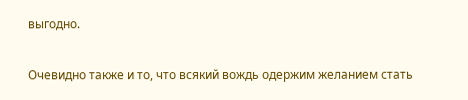выгодно.

Очевидно также и то, что всякий вождь одержим желанием стать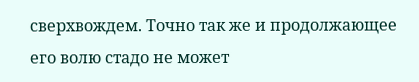сверхвождем. Точно так же и продолжающее его волю стадо не может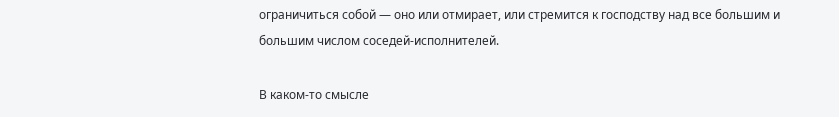ограничиться собой — оно или отмирает, или стремится к господству над все большим и большим числом соседей-исполнителей.

В каком-то смысле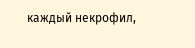каждый некрофил,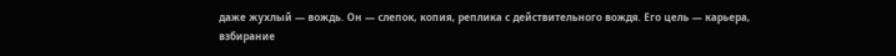даже жухлый — вождь. Он — слепок, копия, реплика с действительного вождя. Его цель — карьера, взбирание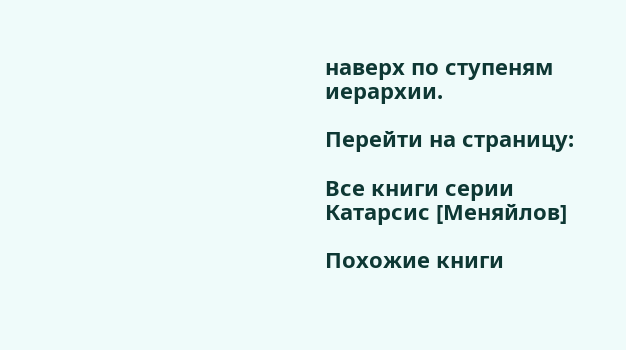наверх по ступеням иерархии.

Перейти на страницу:

Все книги серии Катарсис [Меняйлов]

Похожие книги